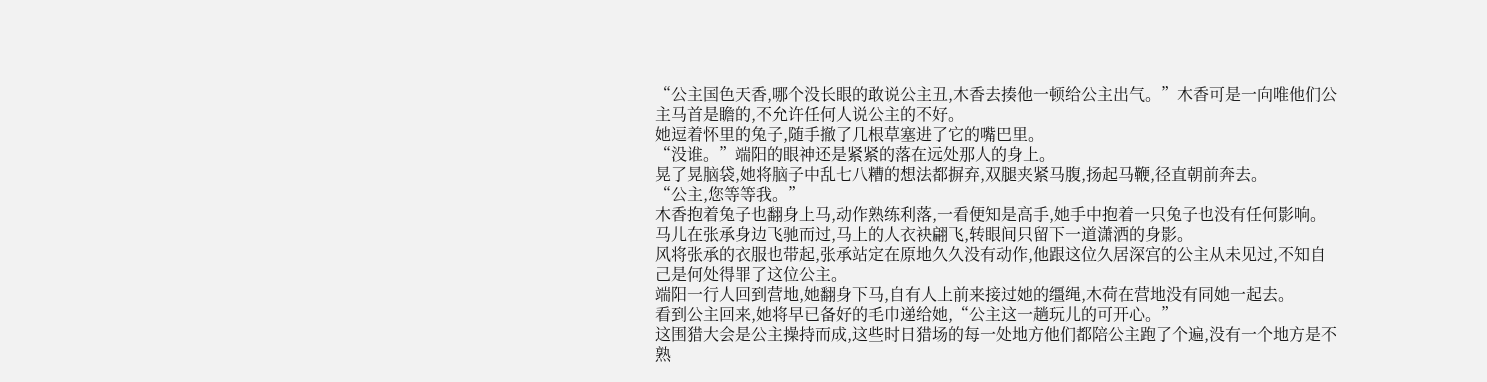“公主国色天香,哪个没长眼的敢说公主丑,木香去揍他一顿给公主出气。”木香可是一向唯他们公主马首是瞻的,不允许任何人说公主的不好。
她逗着怀里的兔子,随手撤了几根草塞进了它的嘴巴里。
“没谁。”端阳的眼神还是紧紧的落在远处那人的身上。
晃了晃脑袋,她将脑子中乱七八糟的想法都摒弃,双腿夹紧马腹,扬起马鞭,径直朝前奔去。
“公主,您等等我。”
木香抱着兔子也翻身上马,动作熟练利落,一看便知是高手,她手中抱着一只兔子也没有任何影响。
马儿在张承身边飞驰而过,马上的人衣袂翩飞,转眼间只留下一道潇洒的身影。
风将张承的衣服也带起,张承站定在原地久久没有动作,他跟这位久居深宫的公主从未见过,不知自己是何处得罪了这位公主。
端阳一行人回到营地,她翻身下马,自有人上前来接过她的缰绳,木荷在营地没有同她一起去。
看到公主回来,她将早已备好的毛巾递给她,“公主这一趟玩儿的可开心。”
这围猎大会是公主操持而成,这些时日猎场的每一处地方他们都陪公主跑了个遍,没有一个地方是不熟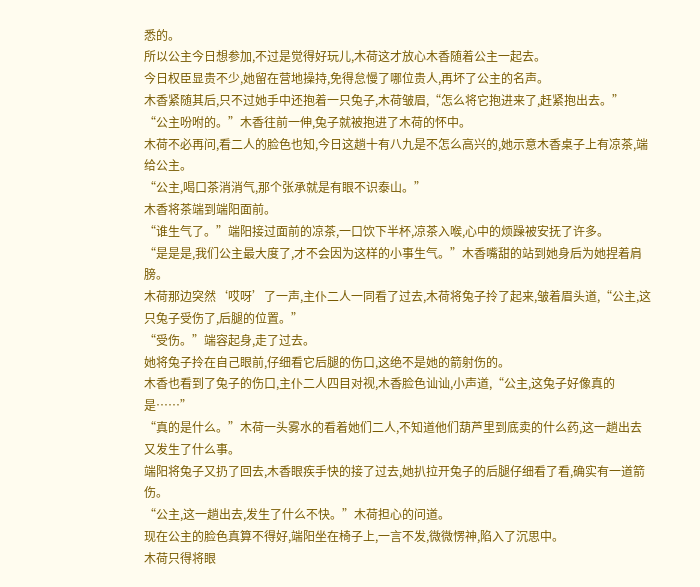悉的。
所以公主今日想参加,不过是觉得好玩儿,木荷这才放心木香随着公主一起去。
今日权臣显贵不少,她留在营地操持,免得怠慢了哪位贵人,再坏了公主的名声。
木香紧随其后,只不过她手中还抱着一只兔子,木荷皱眉,“怎么将它抱进来了,赶紧抱出去。”
“公主吩咐的。”木香往前一伸,兔子就被抱进了木荷的怀中。
木荷不必再问,看二人的脸色也知,今日这趟十有八九是不怎么高兴的,她示意木香桌子上有凉茶,端给公主。
“公主,喝口茶消消气,那个张承就是有眼不识泰山。”
木香将茶端到端阳面前。
“谁生气了。”端阳接过面前的凉茶,一口饮下半杯,凉茶入喉,心中的烦躁被安抚了许多。
“是是是,我们公主最大度了,才不会因为这样的小事生气。”木香嘴甜的站到她身后为她捏着肩膀。
木荷那边突然‘哎呀’了一声,主仆二人一同看了过去,木荷将兔子拎了起来,皱着眉头道,“公主,这只兔子受伤了,后腿的位置。”
“受伤。”端容起身,走了过去。
她将兔子拎在自己眼前,仔细看它后腿的伤口,这绝不是她的箭射伤的。
木香也看到了兔子的伤口,主仆二人四目对视,木香脸色讪讪,小声道,“公主,这兔子好像真的是……”
“真的是什么。”木荷一头雾水的看着她们二人,不知道他们葫芦里到底卖的什么药,这一趟出去又发生了什么事。
端阳将兔子又扔了回去,木香眼疾手快的接了过去,她扒拉开兔子的后腿仔细看了看,确实有一道箭伤。
“公主,这一趟出去,发生了什么不快。”木荷担心的问道。
现在公主的脸色真算不得好,端阳坐在椅子上,一言不发,微微愣神,陷入了沉思中。
木荷只得将眼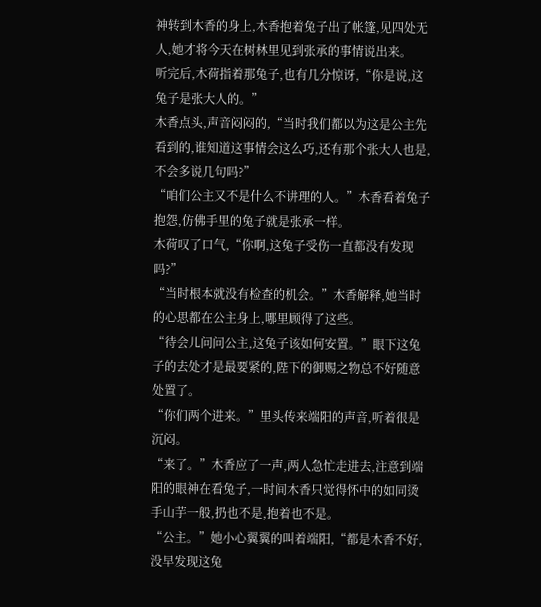神转到木香的身上,木香抱着兔子出了帐篷,见四处无人,她才将今天在树林里见到张承的事情说出来。
听完后,木荷指着那兔子,也有几分惊讶,“你是说,这兔子是张大人的。”
木香点头,声音闷闷的,“当时我们都以为这是公主先看到的,谁知道这事情会这么巧,还有那个张大人也是,不会多说几句吗?”
“咱们公主又不是什么不讲理的人。”木香看着兔子抱怨,仿佛手里的兔子就是张承一样。
木荷叹了口气,“你啊,这兔子受伤一直都没有发现吗?”
“当时根本就没有检查的机会。”木香解释,她当时的心思都在公主身上,哪里顾得了这些。
“待会儿问问公主,这兔子该如何安置。”眼下这兔子的去处才是最要紧的,陛下的御赐之物总不好随意处置了。
“你们两个进来。”里头传来端阳的声音,听着很是沉闷。
“来了。”木香应了一声,两人急忙走进去,注意到端阳的眼神在看兔子,一时间木香只觉得怀中的如同烫手山芋一般,扔也不是,抱着也不是。
“公主。”她小心翼翼的叫着端阳,“都是木香不好,没早发现这兔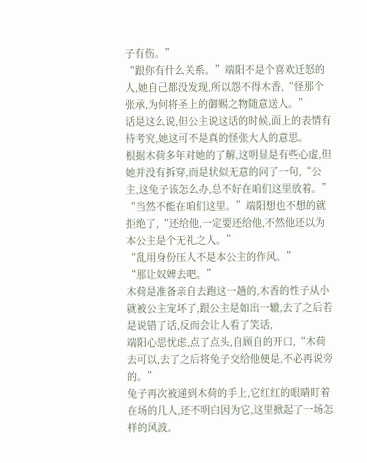子有伤。”
“跟你有什么关系。”端阳不是个喜欢迁怒的人,她自己都没发现,所以怨不得木香,“怪那个张承,为何将圣上的御赐之物随意送人。”
话是这么说,但公主说这话的时候,面上的表情有待考究,她这可不是真的怪张大人的意思。
根据木荷多年对她的了解,这明显是有些心虚,但她并没有拆穿,而是状似无意的问了一句,“公主,这兔子该怎么办,总不好在咱们这里放着。”
“当然不能在咱们这里。”端阳想也不想的就拒绝了,“还给他,一定要还给他,不然他还以为本公主是个无礼之人。”
“乱用身份压人不是本公主的作风。”
“那让奴婢去吧。”
木荷是准备亲自去跑这一趟的,木香的性子从小就被公主宠坏了,跟公主是如出一辙,去了之后若是说错了话,反而会让人看了笑话,
端阳心思忧虑,点了点头,自顾自的开口,“木荷去可以,去了之后将兔子交给他便是,不必再说旁的。”
兔子再次被递到木荷的手上,它红红的眼睛盯着在场的几人,还不明白因为它,这里掀起了一场怎样的风波。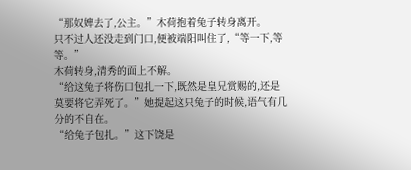“那奴婢去了,公主。”木荷抱着兔子转身离开。
只不过人还没走到门口,便被端阳叫住了,“等一下,等等。”
木荷转身,清秀的面上不解。
“给这兔子将伤口包扎一下,既然是皇兄赏赐的,还是莫要将它弄死了。”她提起这只兔子的时候,语气有几分的不自在。
“给兔子包扎。”这下饶是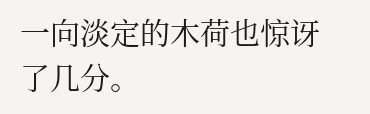一向淡定的木荷也惊讶了几分。